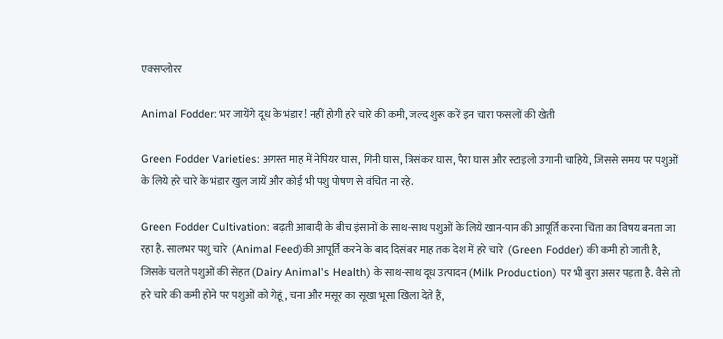एक्सप्लोरर

Animal Fodder: भर जायेंगे दूध के भंडार! नहीं होगी हरे चारे की कमी, जल्द शुरू करें इन चारा फसलों की खेती

Green Fodder Varieties: अगस्त माह में नेपियर घास, गिनी घास, त्रिसंकर घास, पैरा घास और स्टाइलो उगानी चाहिये, जिससे समय पर पशुओं के लिये हरे चारे के भंडार खुल जायें और कोई भी पशु पोषण से वंचित ना रहे.

Green Fodder Cultivation: बढ़ती आबादी के बीच इंसानों के साथ-साथ पशुओं के लिये खान-पान की आपूर्ति करना चिंता का विषय बनता जा रहा है. सालभर पशु चारे  (Animal Feed)की आपूर्ति करने के बाद दिसंबर माह तक देश में हरे चारे  (Green Fodder) की कमी हो जाती है, जिसके चलते पशुओं की सेहत (Dairy Animal's Health) के साथ-साथ दूध उत्पादन (Milk Production) पर भी बुरा असर पड़ता है. वैसे तो हरे चारे की कमी होने पर पशुओं को गेहूं, चना और मसूर का सूखा भूसा खिला देते हैं,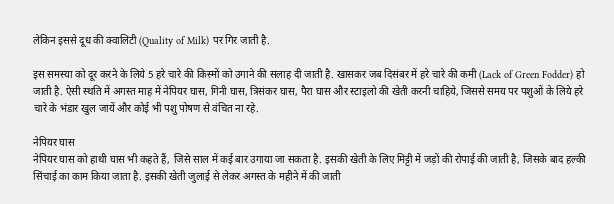लेकिन इससे दूध की क्वालिटी (Quality of Milk) पर गिर जाती है.

इस समस्या को दूर करने के लिये 5 हरे चारे की किस्मों को उगाने की सलाह दी जाती है. खासकर जब दिसंबर में हरे चारे की कमी (Lack of Green Fodder) हो जाती है. ऐसी स्थति में अगस्त माह में नेपियर घास, गिनी घास, त्रिसंकर घास, पैरा घास और स्टाइलो की खेती करनी चाहिये, जिससे समय पर पशुओं के लिये हरे चारे के भंडार खुल जायें और कोई भी पशु पोषण से वंचित ना रहे.

नेपियर घास
नेपियर घास को हाथी घास भी कहते हैं, जिसे साल में कई बार उगाया जा सकता है. इसकी खेती के लिए मिट्टी में जड़ों की रोपाई की जाती है, जिसके बाद हल्की सिंचाई का काम किया जाता है. इसकी खेती जुलाई से लेकर अगस्त के महीने में की जाती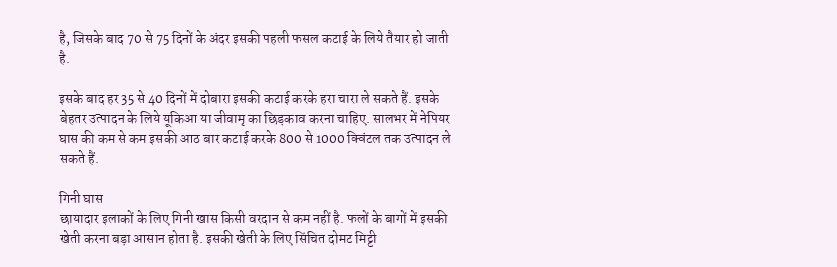है, जिसके बाद 70 से 75 दिनों के अंदर इसकी पहली फसल कटाई के लिये तैयार हो जाती है.

इसके बाद हर 35 से 40 दिनों में दोबारा इसकी कटाई करके हरा चारा ले सकते हैं. इसके बेहतर उत्पादन के लिये यूकिआ या जीवामृ का छिड़काव करना चाहिए. सालभर में नेपियर घास की कम से कम इसकी आठ बार कटाई करके 800 से 1000 क्विंटल तक उत्पादन ले सकते हैं.

गिनी घास
छायादार इलाकों के लिए गिनी खास किसी वरदान से कम नहीं है. फलों के बागों में इसकी खेती करना बड़ा आसान होता है. इसकी खेती के लिए सिंचित दोमट मिट्टी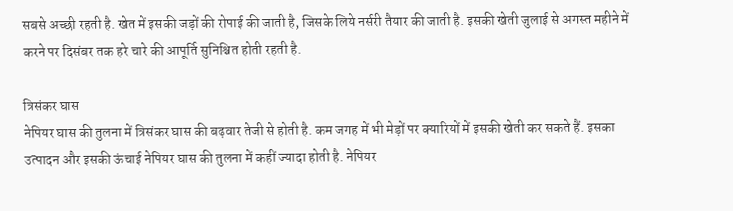सबसे अच्छी रहती है. खेत में इसकी जड़ों की रोपाई की जाती है, जिसके लिये नर्सरी तैयार की जाती है. इसकी खेती जुलाई से अगस्त महीने में करने पर दिसंबर तक हरे चारे की आपूर्ति सुनिश्चित होती रहती है.

त्रिसंकर घास
नेपियर घास की तुलना में त्रिसंकर घास की बढ़वार तेजी से होती है. कम जगह में भी मेड़ों पर क्यारियों में इसकी खेती कर सकते हैं. इसका उत्पादन और इसकी ऊंचाई नेपियर घास की तुलना में कहीं ज्यादा होती है. नेपियर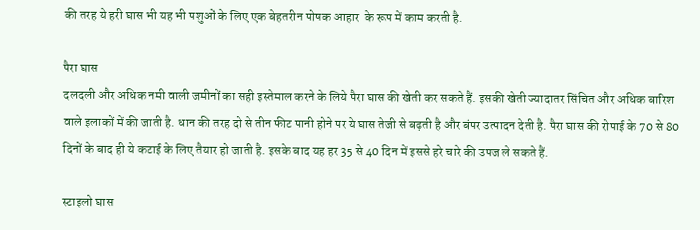की तरह ये हरी घास भी यह भी पशुओं के लिए एक बेहतरीन पोषक आहार  के रूप में काम करती है.

पैरा घास
दलदली और अधिक नमी वाली जमीनों का सही इस्तेमाल करने के लिये पैरा घास की खेती कर सकते हैं. इसकी खेती ज्यादातर सिंचित और अधिक बारिश वाले इलाकों में की जाती है. धान की तरह दो से तीन फीट पानी होने पर ये घास तेजी से बढ़ती है और बंपर उत्पादन देती है. पैरा घास की रोपाई के 70 से 80 दिनों के बाद ही ये कटाई के लिए तैयार हो जाती है. इसके बाद यह हर 35 से 40 दिन में इससे हरे चारे की उपज ले सकते हैं.

स्टाइलो घास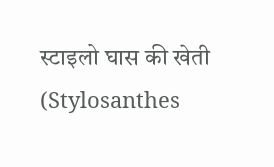स्टाइलो घास की खेती (Stylosanthes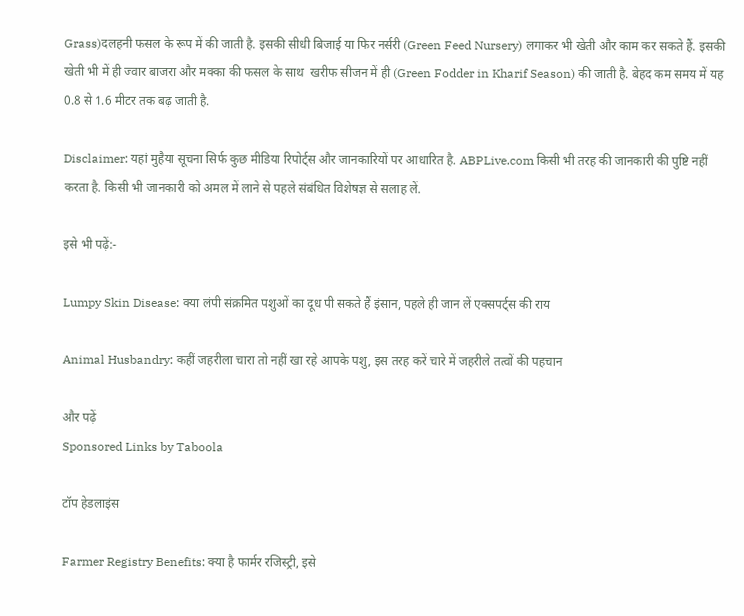Grass)दलहनी फसल के रूप में की जाती है. इसकी सीधी बिजाई या फिर नर्सरी (Green Feed Nursery) लगाकर भी खेती और काम कर सकते हैं. इसकी खेती भी में ही ज्वार बाजरा और मक्का की फसल के साथ  खरीफ सीजन में ही (Green Fodder in Kharif Season) की जाती है. बेहद कम समय में यह 0.8 से 1.6 मीटर तक बढ़ जाती है.

Disclaimer: यहां मुहैया सूचना सिर्फ कुछ मीडिया रिपोर्ट्स और जानकारियों पर आधारित है. ABPLive.com किसी भी तरह की जानकारी की पुष्टि नहीं करता है. किसी भी जानकारी को अमल में लाने से पहले संबंधित विशेषज्ञ से सलाह लें.

इसे भी पढ़ें:-

Lumpy Skin Disease: क्या लंपी संक्रमित पशुओं का दूध पी सकते हैं इंसान, पहले ही जान लें एक्सपर्ट्स की राय

Animal Husbandry: कहीं जहरीला चारा तो नहीं खा रहे आपके पशु, इस तरह करें चारे में जहरीले तत्वों की पहचान

और पढ़ें
Sponsored Links by Taboola

टॉप हेडलाइंस

Farmer Registry Benefits: क्या है फार्मर रजिस्ट्री, इसे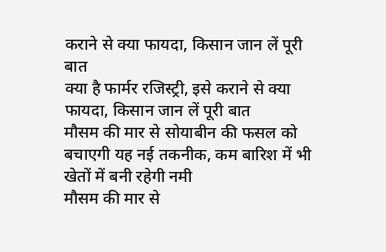कराने से क्या फायदा, किसान जान लें पूरी बात
क्या है फार्मर रजिस्ट्री, इसे कराने से क्या फायदा, किसान जान लें पूरी बात
मौसम की मार से सोयाबीन की फसल को बचाएगी यह नई तकनीक, कम बारिश में भी खेतों में बनी रहेगी नमी
मौसम की मार से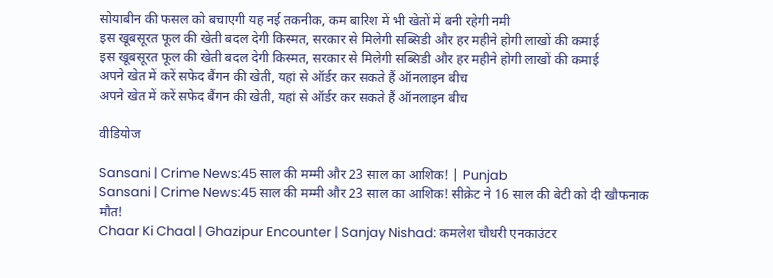सोयाबीन की फसल को बचाएगी यह नई तकनीक, कम बारिश में भी खेतों में बनी रहेगी नमी
इस खूबसूरत फूल की खेती बदल देगी किस्मत, सरकार से मिलेगी सब्सिडी और हर महीने होगी लाखों की कमाई
इस खूबसूरत फूल की खेती बदल देगी किस्मत, सरकार से मिलेगी सब्सिडी और हर महीने होगी लाखों की कमाई
अपने खेत में करें सफेद बैंगन की खेती, यहां से ऑर्डर कर सकते हैं ऑनलाइन बीच
अपने खेत में करें सफेद बैंगन की खेती, यहां से ऑर्डर कर सकते हैं ऑनलाइन बीच

वीडियोज

Sansani | Crime News:45 साल की मम्मी और 23 साल का आशिक! | Punjab
Sansani | Crime News:45 साल की मम्मी और 23 साल का आशिक! सीक्रेट ने 16 साल की बेटी को दी खौफनाक मौत!
Chaar Ki Chaal | Ghazipur Encounter | Sanjay Nishad: कमलेश चौधरी एनकाउंटर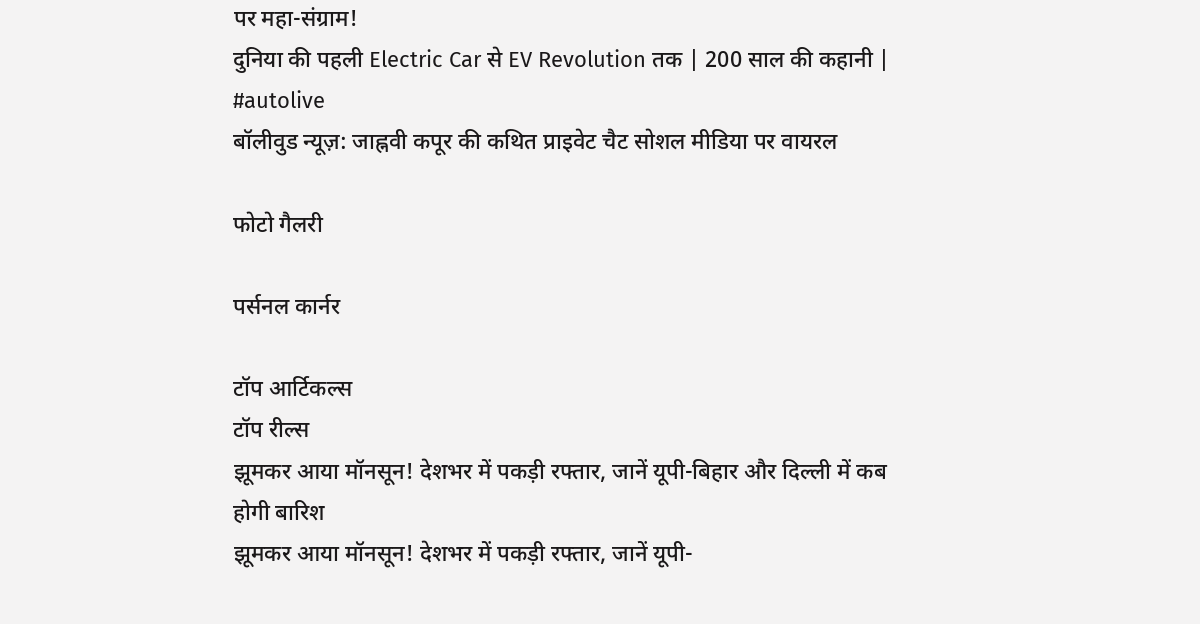पर महा-संग्राम!
दुनिया की पहली Electric Car से EV Revolution तक | 200 साल की कहानी | #autolive
बॉलीवुड न्यूज़: जाह्नवी कपूर की कथित प्राइवेट चैट सोशल मीडिया पर वायरल

फोटो गैलरी

पर्सनल कार्नर

टॉप आर्टिकल्स
टॉप रील्स
झूमकर आया मॉनसून! देशभर में पकड़ी रफ्तार, जानें यूपी-बिहार और दिल्ली में कब होगी बारिश
झूमकर आया मॉनसून! देशभर में पकड़ी रफ्तार, जानें यूपी-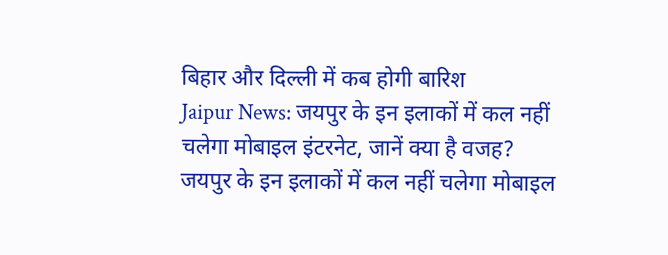बिहार और दिल्ली में कब होगी बारिश
Jaipur News: जयपुर के इन इलाकों में कल नहीं चलेगा मोबाइल इंटरनेट, जानें क्या है वजह?
जयपुर के इन इलाकों में कल नहीं चलेगा मोबाइल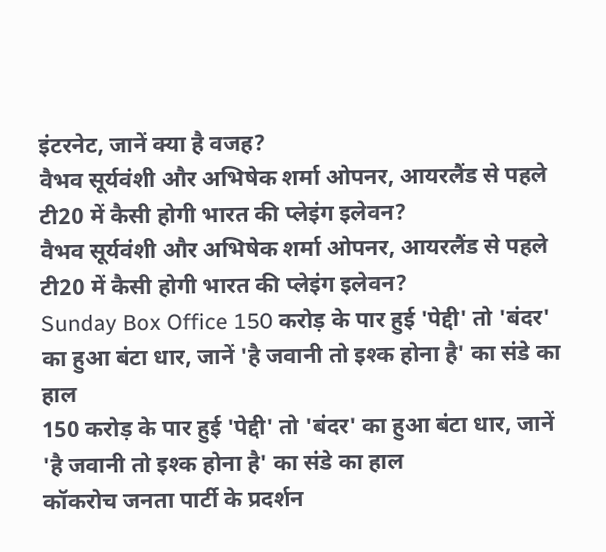इंटरनेट, जानें क्या है वजह?
वैभव सूर्यवंशी और अभिषेक शर्मा ओपनर, आयरलैंड से पहले टी20 में कैसी होगी भारत की प्लेइंग इलेवन?
वैभव सूर्यवंशी और अभिषेक शर्मा ओपनर, आयरलैंड से पहले टी20 में कैसी होगी भारत की प्लेइंग इलेवन?
Sunday Box Office 150 करोड़ के पार हुई 'पेद्दी' तो 'बंदर' का हुआ बंटा धार, जानें 'है जवानी तो इश्क होना है' का संडे का हाल
150 करोड़ के पार हुई 'पेद्दी' तो 'बंदर' का हुआ बंटा धार, जानें 'है जवानी तो इश्क होना है' का संडे का हाल
कॉकरोच जनता पार्टी के प्रदर्शन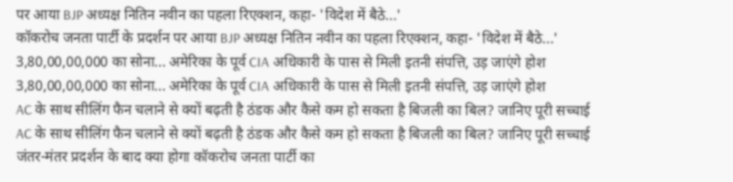पर आया BJP अध्यक्ष नितिन नवीन का पहला रिएक्शन, कहा- 'विदेश में बैठे...'
कॉकरोच जनता पार्टी के प्रदर्शन पर आया BJP अध्यक्ष नितिन नवीन का पहला रिएक्शन, कहा- 'विदेश में बैठे...'
3,80,00,00,000 का सोना... अमेरिका के पूर्व CIA अधिकारी के पास से मिली इतनी संपत्ति, उड़ जाएंगे होश
3,80,00,00,000 का सोना... अमेरिका के पूर्व CIA अधिकारी के पास से मिली इतनी संपत्ति, उड़ जाएंगे होश
AC के साथ सीलिंग फैन चलाने से क्यों बढ़ती है ठंडक और कैसे कम हो सकता है बिजली का बिल? जानिए पूरी सच्चाई
AC के साथ सीलिंग फैन चलाने से क्यों बढ़ती है ठंडक और कैसे कम हो सकता है बिजली का बिल? जानिए पूरी सच्चाई
जंतर-मंतर प्रदर्शन के बाद क्या होगा कॉकरोच जनता पार्टी का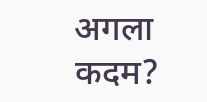अगला कदम?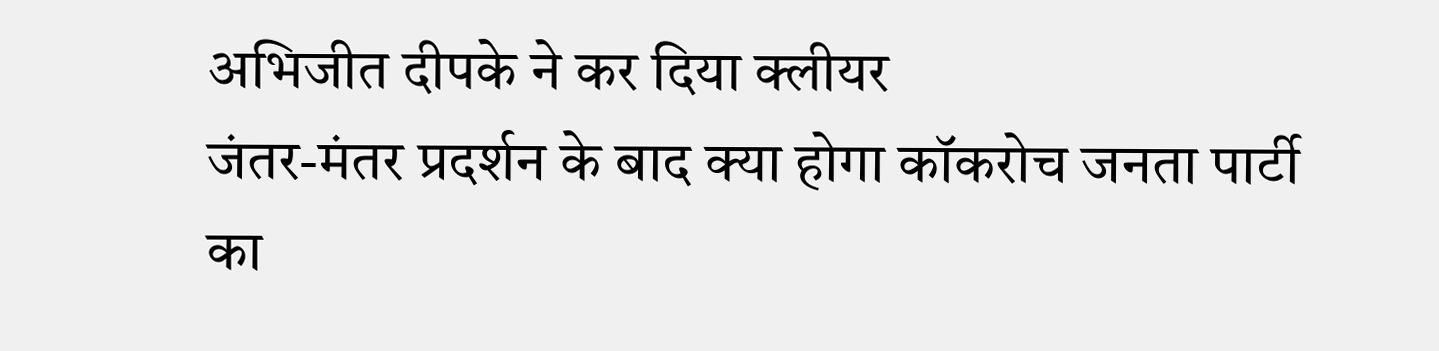अभिजीत दीपके ने कर दिया क्लीयर
जंतर-मंतर प्रदर्शन के बाद क्या होगा कॉकरोच जनता पार्टी का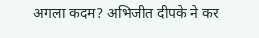अगला कदम? अभिजीत दीपके ने कर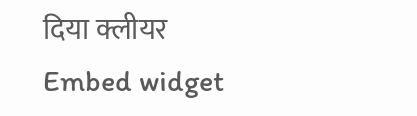दिया क्लीयर
Embed widget